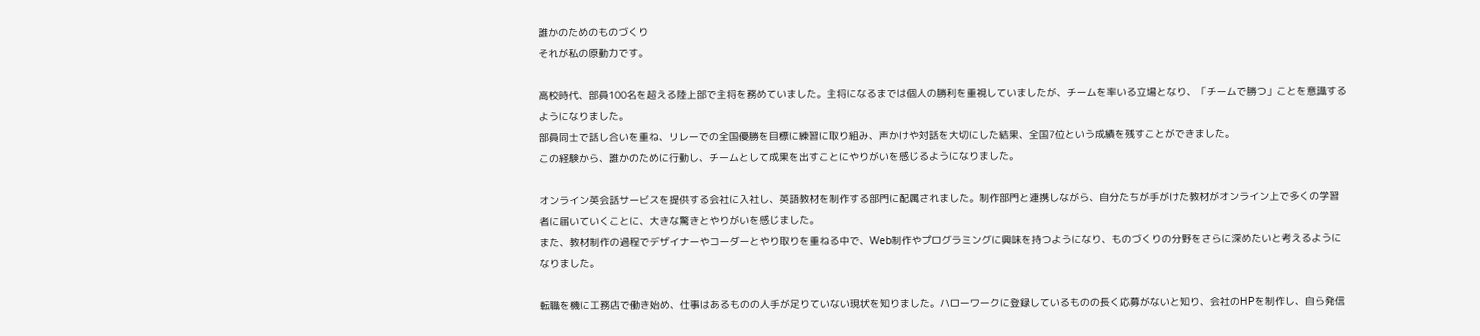誰かのためのものづくり
それが私の原動力です。

高校時代、部員100名を超える陸上部で主将を務めていました。主将になるまでは個人の勝利を重視していましたが、チームを率いる立場となり、「チームで勝つ」ことを意識するようになりました。
部員同士で話し合いを重ね、リレーでの全国優勝を目標に練習に取り組み、声かけや対話を大切にした結果、全国7位という成績を残すことができました。
この経験から、誰かのために行動し、チームとして成果を出すことにやりがいを感じるようになりました。

オンライン英会話サービスを提供する会社に入社し、英語教材を制作する部門に配属されました。制作部門と連携しながら、自分たちが手がけた教材がオンライン上で多くの学習者に届いていくことに、大きな驚きとやりがいを感じました。
また、教材制作の過程でデザイナーやコーダーとやり取りを重ねる中で、Web制作やプログラミングに興味を持つようになり、ものづくりの分野をさらに深めたいと考えるようになりました。

転職を機に工務店で働き始め、仕事はあるものの人手が足りていない現状を知りました。ハローワークに登録しているものの長く応募がないと知り、会社のHPを制作し、自ら発信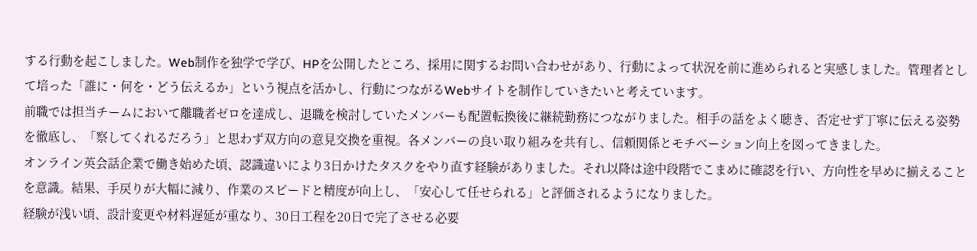する行動を起こしました。Web制作を独学で学び、HPを公開したところ、採用に関するお問い合わせがあり、行動によって状況を前に進められると実感しました。管理者として培った「誰に・何を・どう伝えるか」という視点を活かし、行動につながるWebサイトを制作していきたいと考えています。
前職では担当チームにおいて離職者ゼロを達成し、退職を検討していたメンバーも配置転換後に継続勤務につながりました。相手の話をよく聴き、否定せず丁寧に伝える姿勢を徹底し、「察してくれるだろう」と思わず双方向の意見交換を重視。各メンバーの良い取り組みを共有し、信頼関係とモチベーション向上を図ってきました。
オンライン英会話企業で働き始めた頃、認識違いにより3日かけたタスクをやり直す経験がありました。それ以降は途中段階でこまめに確認を行い、方向性を早めに揃えることを意識。結果、手戻りが大幅に減り、作業のスピードと精度が向上し、「安心して任せられる」と評価されるようになりました。
経験が浅い頃、設計変更や材料遅延が重なり、30日工程を20日で完了させる必要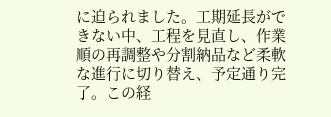に迫られました。工期延長ができない中、工程を見直し、作業順の再調整や分割納品など柔軟な進行に切り替え、予定通り完了。この経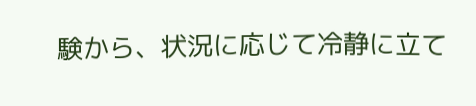験から、状況に応じて冷静に立て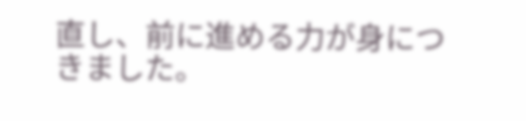直し、前に進める力が身につきました。